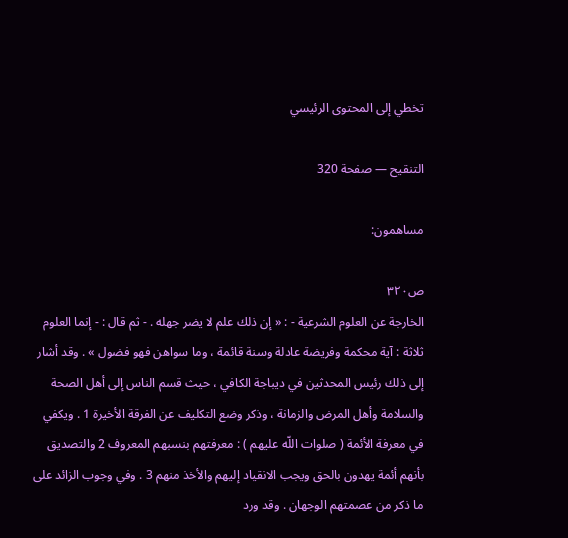تخطي إلى المحتوى الرئيسي

التنقيح — صفحة 320

مساهمون:

ص٣٢٠
الخارجة عن العلوم الشرعية - : « إن ذلك علم لا يضر جهله . - ثم قال : - إنما العلوم ثلاثة : آية محكمة وفريضة عادلة وسنة قائمة ، وما سواهن فهو فضول » . وقد أشار إلى ذلك رئيس المحدثين في ديباجة الكافي ، حيث قسم الناس إلى أهل الصحة والسلامة وأهل المرض والزمانة ، وذكر وضع التكليف عن الفرقة الأخيرة 1 . ويكفي في معرفة الأئمة ( صلوات اللّه عليهم ) : معرفتهم بنسبهم المعروف 2 والتصديق بأنهم أئمة يهدون بالحق ويجب الانقياد إليهم والأخذ منهم 3 . وفي وجوب الزائد على ما ذكر من عصمتهم الوجهان . وقد ورد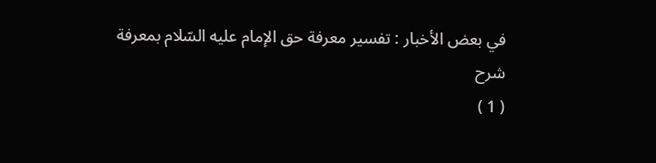في بعض الأخبار : تفسير معرفة حق الإمام عليه السّلام بمعرفة
شرح
( 1 )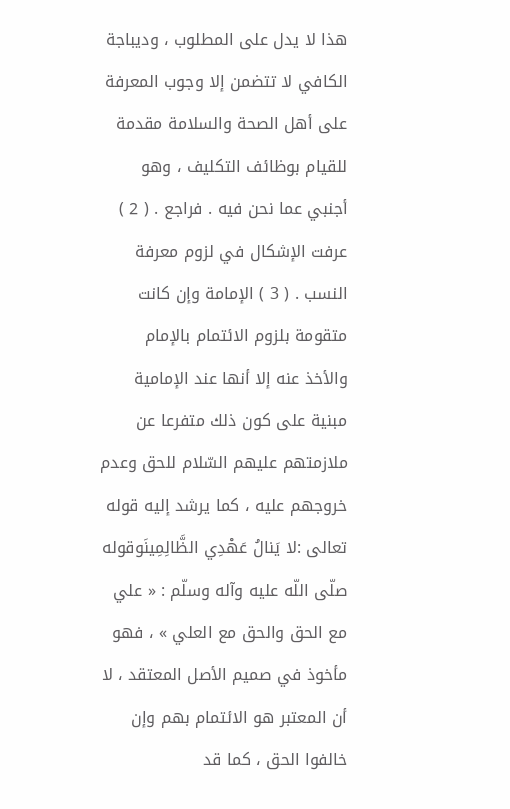هذا لا يدل على المطلوب ، وديباجة الكافي لا تتضمن إلا وجوب المعرفة على أهل الصحة والسلامة مقدمة للقيام بوظائف التكليف ، وهو أجنبي عما نحن فيه . فراجع . ( 2 ) عرفت الإشكال في لزوم معرفة النسب . ( 3 ) الإمامة وإن كانت متقومة بلزوم الائتمام بالإمام والأخذ عنه إلا أنها عند الإمامية مبنية على كون ذلك متفرعا عن ملازمتهم عليهم السّلام للحق وعدم خروجهم عليه ، كما يرشد إليه قوله تعالى :لا يَنالُ عَهْدِي الظَّالِمِينَوقوله صلّى اللّه عليه وآله وسلّم : « علي مع الحق والحق مع العلي » ، فهو مأخوذ في صميم الأصل المعتقد ، لا أن المعتبر هو الائتمام بهم وإن خالفوا الحق ، كما قد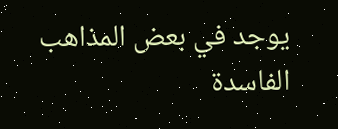يوجد في بعض المذاهب الفاسدة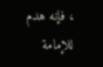، فإنه هدم للإمامة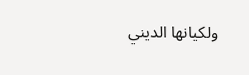ولكيانها الديني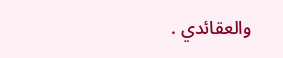والعقائدي .